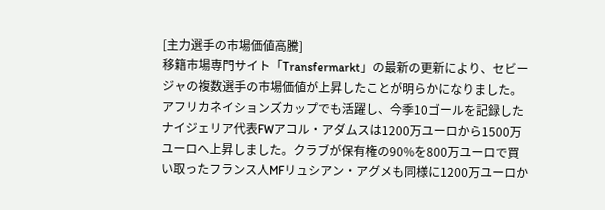[主力選手の市場価値高騰]
移籍市場専門サイト「Transfermarkt」の最新の更新により、セビージャの複数選手の市場価値が上昇したことが明らかになりました。アフリカネイションズカップでも活躍し、今季10ゴールを記録したナイジェリア代表FWアコル・アダムスは1200万ユーロから1500万ユーロへ上昇しました。クラブが保有権の90%を800万ユーロで買い取ったフランス人MFリュシアン・アグメも同様に1200万ユーロか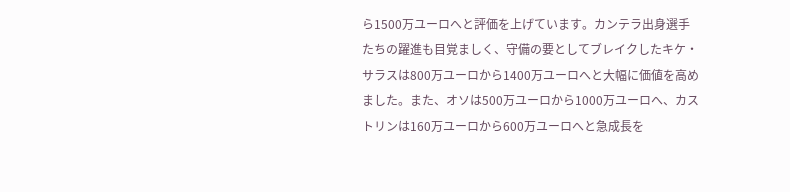ら1500万ユーロへと評価を上げています。カンテラ出身選手たちの躍進も目覚ましく、守備の要としてブレイクしたキケ・サラスは800万ユーロから1400万ユーロへと大幅に価値を高めました。また、オソは500万ユーロから1000万ユーロへ、カストリンは160万ユーロから600万ユーロへと急成長を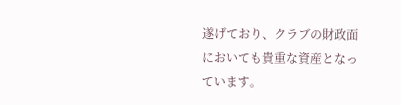遂げており、クラブの財政面においても貴重な資産となっています。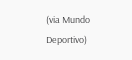(via Mundo Deportivo)